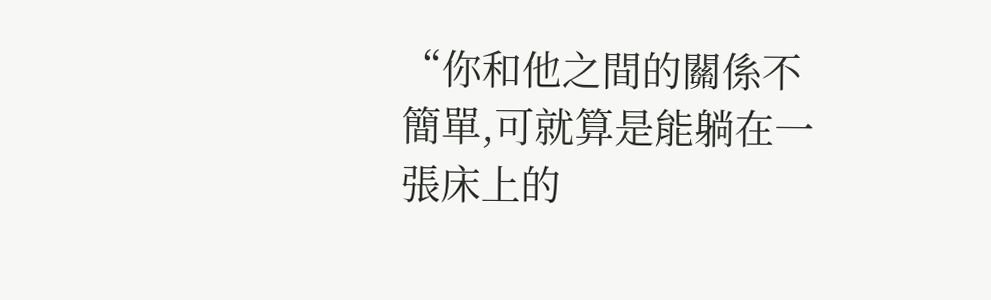“你和他之間的關係不簡單,可就算是能躺在一張床上的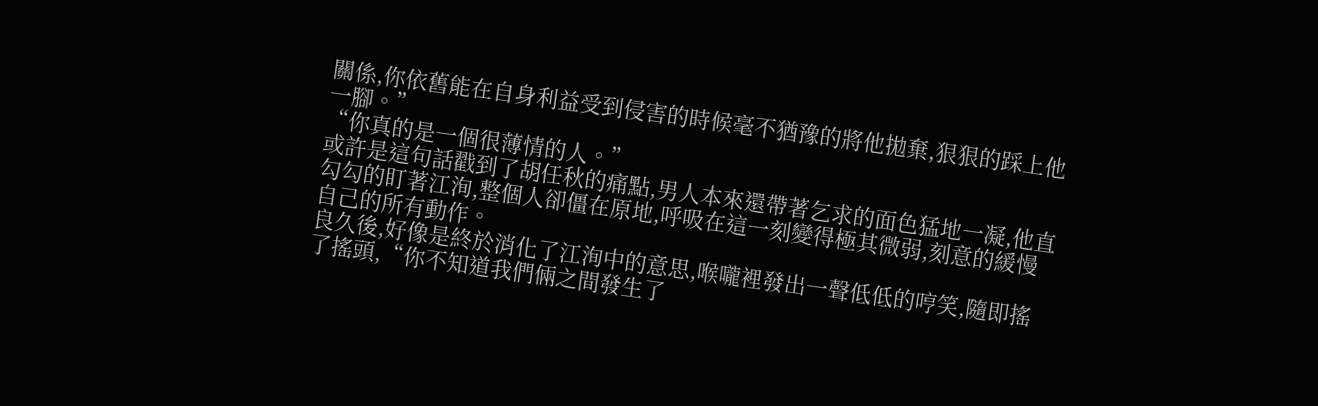關係,你依舊能在自身利益受到侵害的時候毫不猶豫的將他拋棄,狠狠的踩上他一腳。”
“你真的是一個很薄情的人。”
或許是這句話戳到了胡任秋的痛點,男人本來還帶著乞求的面色猛地一凝,他直勾勾的盯著江洵,整個人卻僵在原地,呼吸在這一刻變得極其微弱,刻意的緩慢自己的所有動作。
良久後,好像是終於消化了江洵中的意思,喉嚨裡發出一聲低低的哼笑,隨即搖了搖頭,“你不知道我們倆之間發生了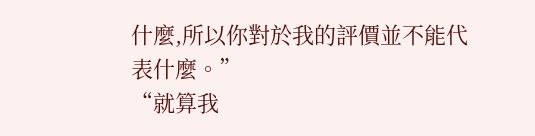什麼,所以你對於我的評價並不能代表什麼。”
“就算我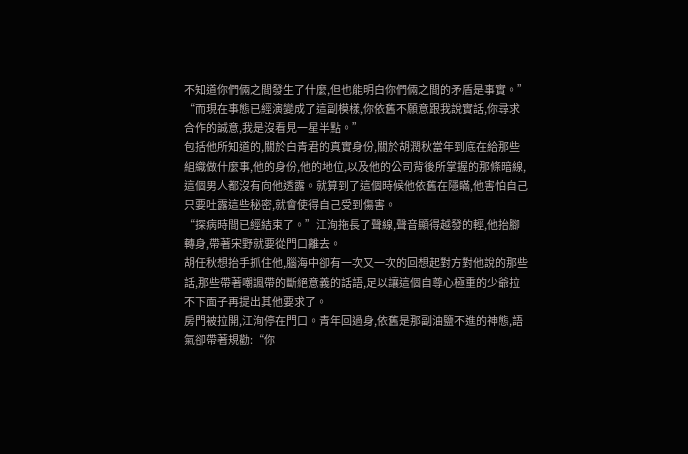不知道你們倆之間發生了什麼,但也能明白你們倆之間的矛盾是事實。”
“而現在事態已經演變成了這副模樣,你依舊不願意跟我說實話,你尋求合作的誠意,我是沒看見一星半點。”
包括他所知道的,關於白青君的真實身份,關於胡潤秋當年到底在給那些組織做什麼事,他的身份,他的地位,以及他的公司背後所掌握的那條暗線,這個男人都沒有向他透露。就算到了這個時候他依舊在隱瞞,他害怕自己只要吐露這些秘密,就會使得自己受到傷害。
“探病時間已經結束了。”江洵拖長了聲線,聲音顯得越發的輕,他抬腳轉身,帶著宋野就要從門口離去。
胡任秋想抬手抓住他,腦海中卻有一次又一次的回想起對方對他說的那些話,那些帶著嘲諷帶的斷絕意義的話語,足以讓這個自尊心極重的少爺拉不下面子再提出其他要求了。
房門被拉開,江洵停在門口。青年回過身,依舊是那副油鹽不進的神態,語氣卻帶著規勸:“你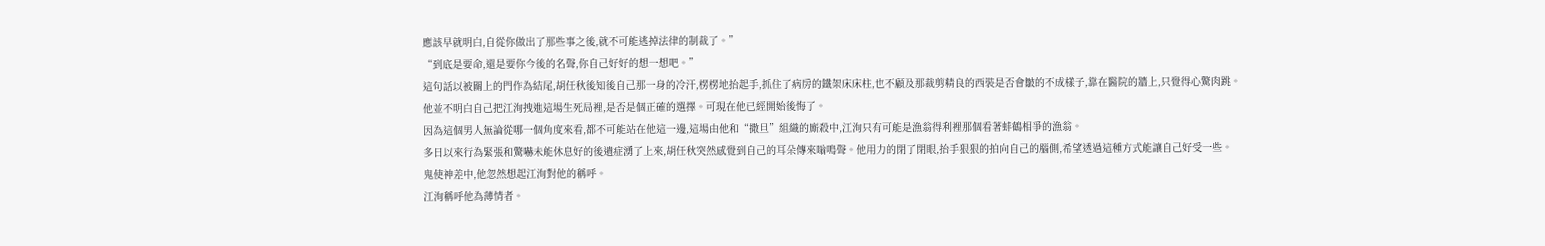應該早就明白,自從你做出了那些事之後,就不可能逃掉法律的制裁了。”
“到底是要命,還是要你今後的名聲,你自己好好的想一想吧。”
這句話以被關上的門作為結尾,胡任秋後知後自己那一身的冷汗,楞楞地抬起手,抓住了病房的鐵架床床柱,也不顧及那裁剪精良的西裝是否會皺的不成樣子,靠在醫院的牆上,只覺得心驚肉跳。
他並不明白自己把江洵拽進這場生死局裡,是否是個正確的選擇。可現在他已經開始後悔了。
因為這個男人無論從哪一個角度來看,都不可能站在他這一邊,這場由他和“撒旦”組織的廝殺中,江洵只有可能是漁翁得利裡那個看著蚌鶴相爭的漁翁。
多日以來行為緊張和驚嚇未能休息好的後遺症湧了上來,胡任秋突然感覺到自己的耳朵傳來嗡鳴聲。他用力的閉了閉眼,抬手狠狠的拍向自己的腦側,希望透過這種方式能讓自己好受一些。
鬼使神差中,他忽然想起江洵對他的稱呼。
江洵稱呼他為薄情者。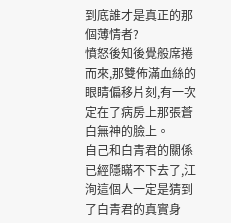到底誰才是真正的那個薄情者?
憤怒後知後覺般席捲而來,那雙佈滿血絲的眼睛偏移片刻,有一次定在了病房上那張蒼白無神的臉上。
自己和白青君的關係已經隱瞞不下去了,江洵這個人一定是猜到了白青君的真實身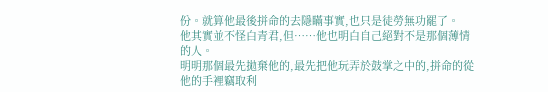份。就算他最後拼命的去隱瞞事實,也只是徒勞無功罷了。
他其實並不怪白青君,但……他也明白自己絕對不是那個薄情的人。
明明那個最先拋棄他的,最先把他玩弄於鼓掌之中的,拼命的從他的手裡竊取利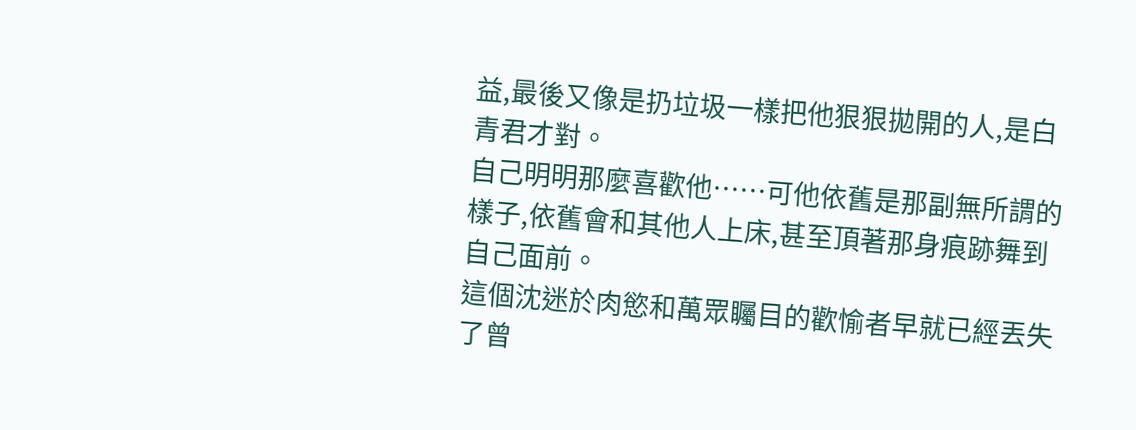益,最後又像是扔垃圾一樣把他狠狠拋開的人,是白青君才對。
自己明明那麼喜歡他……可他依舊是那副無所謂的樣子,依舊會和其他人上床,甚至頂著那身痕跡舞到自己面前。
這個沈迷於肉慾和萬眾矚目的歡愉者早就已經丟失了曾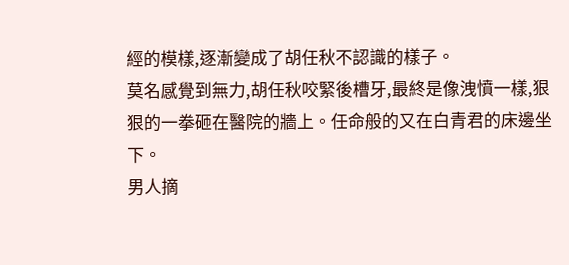經的模樣,逐漸變成了胡任秋不認識的樣子。
莫名感覺到無力,胡任秋咬緊後槽牙,最終是像洩憤一樣,狠狠的一拳砸在醫院的牆上。任命般的又在白青君的床邊坐下。
男人摘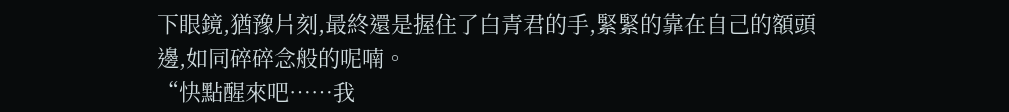下眼鏡,猶豫片刻,最終還是握住了白青君的手,緊緊的靠在自己的額頭邊,如同碎碎念般的呢喃。
“快點醒來吧……我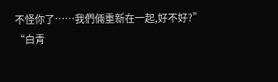不怪你了……我們倆重新在一起,好不好?”
“白青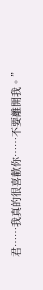君……我真的很喜歡你……不要離開我。”